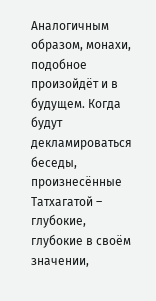Аналогичным образом, монахи, подобное произойдёт и в будущем. Когда будут декламироваться беседы, произнесённые Татхагатой – глубокие, глубокие в своём значении,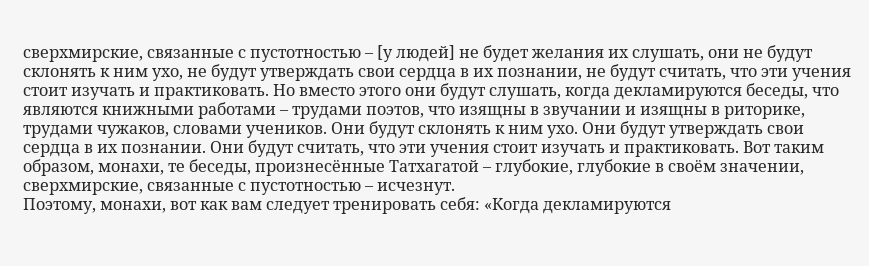сверхмирские, связанные с пустотностью – [у людей] не будет желания их слушать, они не будут склонять к ним ухо, не будут утверждать свои сердца в их познании, не будут считать, что эти учения стоит изучать и практиковать. Но вместо этого они будут слушать, когда декламируются беседы, что являются книжными работами – трудами поэтов, что изящны в звучании и изящны в риторике, трудами чужаков, словами учеников. Они будут склонять к ним ухо. Они будут утверждать свои сердца в их познании. Они будут считать, что эти учения стоит изучать и практиковать. Вот таким образом, монахи, те беседы, произнесённые Татхагатой – глубокие, глубокие в своём значении, сверхмирские, связанные с пустотностью – исчезнут.
Поэтому, монахи, вот как вам следует тренировать себя: «Когда декламируются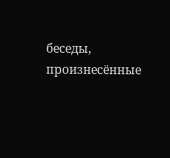беседы, произнесённые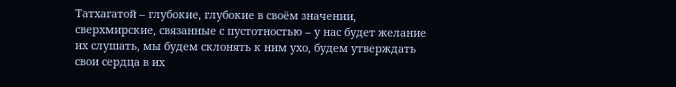Татхагатой – глубокие, глубокие в своём значении, сверхмирские, связанные с пустотностью – у нас будет желание их слушать, мы будем склонять к ним ухо, будем утверждать свои сердца в их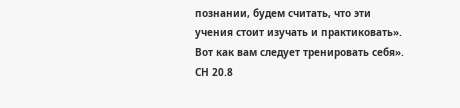познании, будем считать, что эти учения стоит изучать и практиковать». Вот как вам следует тренировать себя».
СН 20.8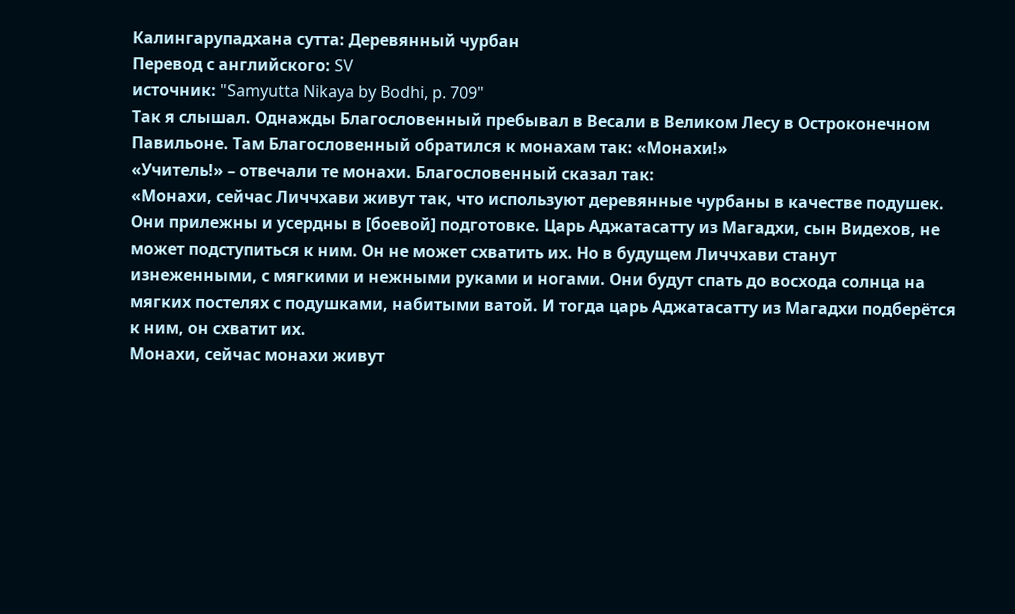Калингарупадхана сутта: Деревянный чурбан
Перевод с английского: SV
источник: "Samyutta Nikaya by Bodhi, p. 709"
Так я слышал. Однажды Благословенный пребывал в Весали в Великом Лесу в Остроконечном Павильоне. Там Благословенный обратился к монахам так: «Монахи!»
«Учитель!» – отвечали те монахи. Благословенный сказал так:
«Монахи, сейчас Личчхави живут так, что используют деревянные чурбаны в качестве подушек. Они прилежны и усердны в [боевой] подготовке. Царь Аджатасатту из Магадхи, сын Видехов, не может подступиться к ним. Он не может схватить их. Но в будущем Личчхави станут изнеженными, с мягкими и нежными руками и ногами. Они будут спать до восхода солнца на мягких постелях с подушками, набитыми ватой. И тогда царь Аджатасатту из Магадхи подберётся к ним, он схватит их.
Монахи, сейчас монахи живут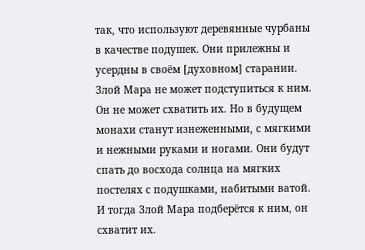так, что используют деревянные чурбаны в качестве подушек. Они прилежны и усердны в своём [духовном] старании. Злой Мара не может подступиться к ним. Он не может схватить их. Но в будущем монахи станут изнеженными, с мягкими и нежными руками и ногами. Они будут спать до восхода солнца на мягких постелях с подушками, набитыми ватой. И тогда Злой Мара подберётся к ним, он схватит их.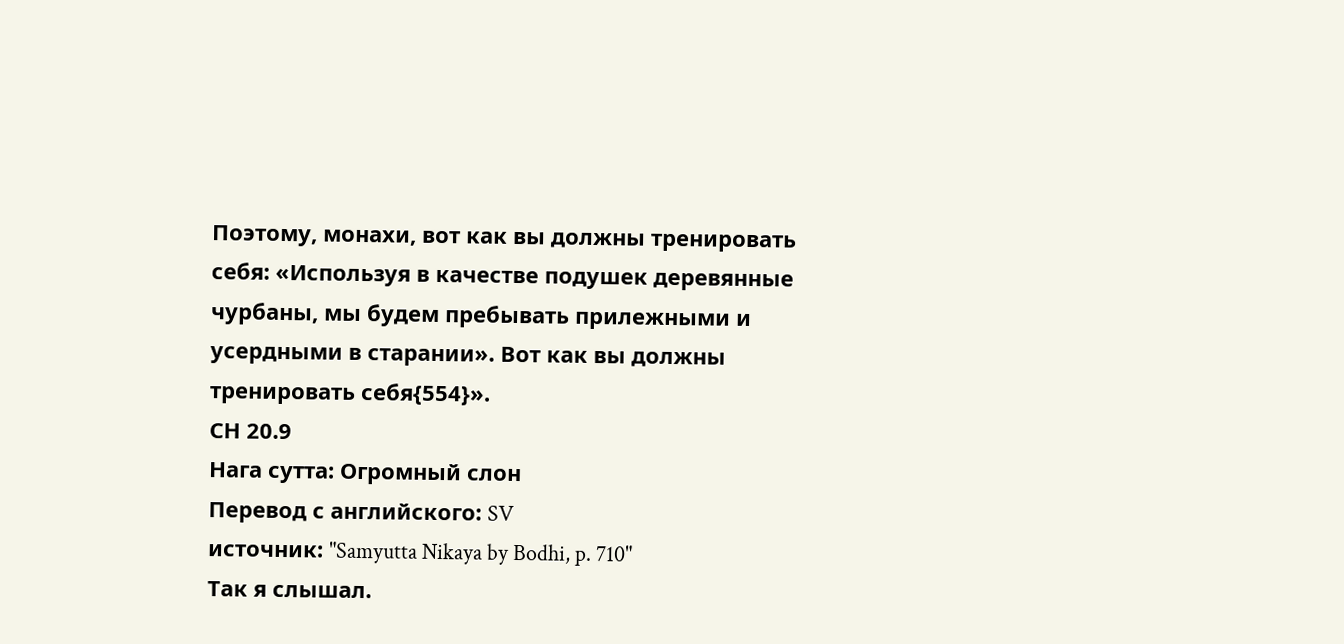Поэтому, монахи, вот как вы должны тренировать себя: «Используя в качестве подушек деревянные чурбаны, мы будем пребывать прилежными и усердными в старании». Вот как вы должны тренировать себя{554}».
СН 20.9
Нага сутта: Огромный слон
Перевод с английского: SV
источник: "Samyutta Nikaya by Bodhi, p. 710"
Так я слышал.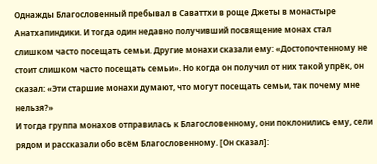Однажды Благословенный пребывал в Саваттхи в роще Джеты в монастыре Анатхапиндики. И тогда один недавно получивший посвящение монах стал слишком часто посещать семьи. Другие монахи сказали ему: «Достопочтенному не стоит слишком часто посещать семьи». Но когда он получил от них такой упрёк, он сказал: «Эти старшие монахи думают, что могут посещать семьи, так почему мне нельзя?»
И тогда группа монахов отправилась к Благословенному, они поклонились ему, сели рядом и рассказали обо всём Благословенному. [Он сказал]: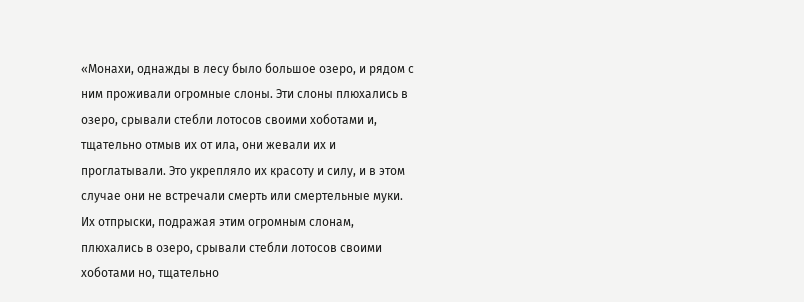«Монахи, однажды в лесу было большое озеро, и рядом с ним проживали огромные слоны. Эти слоны плюхались в озеро, срывали стебли лотосов своими хоботами и, тщательно отмыв их от ила, они жевали их и проглатывали. Это укрепляло их красоту и силу, и в этом случае они не встречали смерть или смертельные муки.
Их отпрыски, подражая этим огромным слонам, плюхались в озеро, срывали стебли лотосов своими хоботами но, тщательно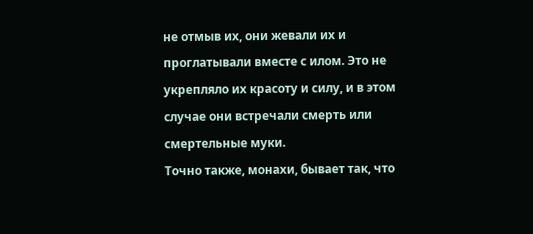не отмыв их, они жевали их и проглатывали вместе с илом. Это не укрепляло их красоту и силу, и в этом случае они встречали смерть или смертельные муки.
Точно также, монахи, бывает так, что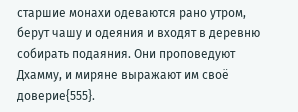старшие монахи одеваются рано утром, берут чашу и одеяния и входят в деревню собирать подаяния. Они проповедуют Дхамму, и миряне выражают им своё доверие{555}.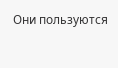Они пользуются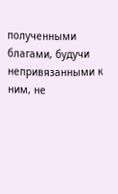полученными благами, будучи непривязанными к ним, не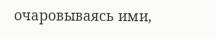очаровываясь ими,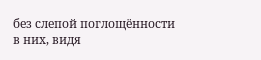без слепой поглощённости в них, видя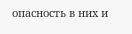опасность в них и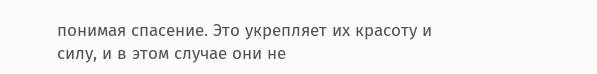понимая спасение. Это укрепляет их красоту и силу, и в этом случае они не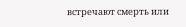встречают смерть или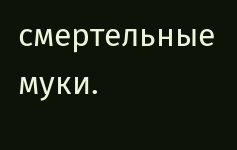смертельные муки.